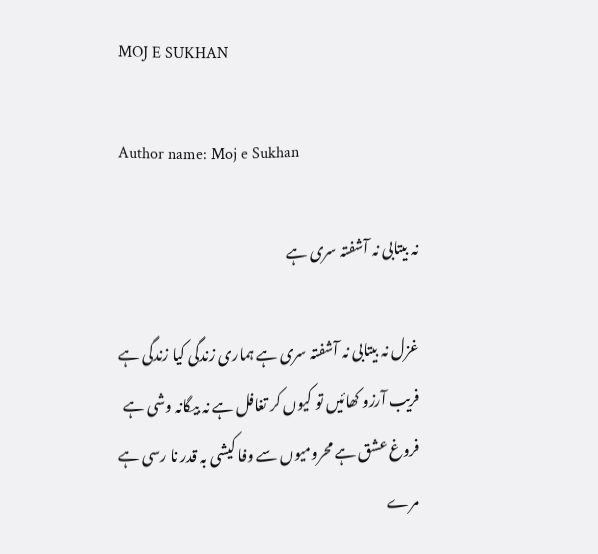MOJ E SUKHAN

Author name: Moj e Sukhan

نہ بیتابی نہ آشفتہ سری ہے

غزل نہ بیتابی نہ آشفتہ سری ہے ہماری زندگی کیا زندگی ہے فریب آرزو کھائیں تو کیوں کر تغافل ہے نہ بیگانہ وشی ہے فروغ عشق ہے محرومیوں سے وفا کیشی بہ قدر نا رسی ہے مرے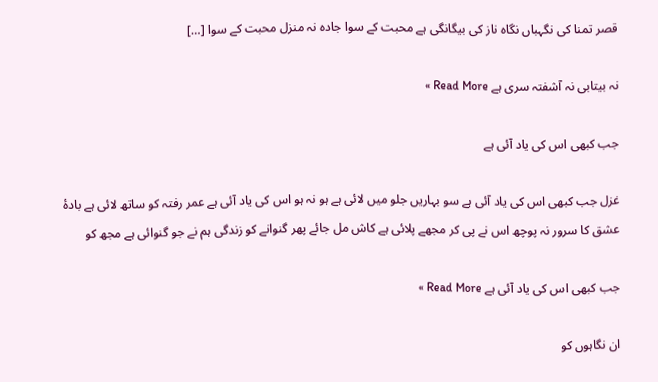قصر تمنا کی نگہباں نگاہ ناز کی بیگانگی ہے محبت کے سوا جادہ نہ منزل محبت کے سوا […]

نہ بیتابی نہ آشفتہ سری ہے Read More »

جب کبھی اس کی یاد آئی ہے

غزل جب کبھی اس کی یاد آئی ہے سو بہاریں جلو میں لائی ہے ہو نہ ہو اس کی یاد آئی ہے عمر رفتہ کو ساتھ لائی ہے بادۂ عشق کا سرور نہ پوچھ اس نے پی کر مجھے پلائی ہے کاش مل جائے پھر گنوانے کو زندگی ہم نے جو گنوائی ہے مجھ کو

جب کبھی اس کی یاد آئی ہے Read More »

ان نگاہوں کو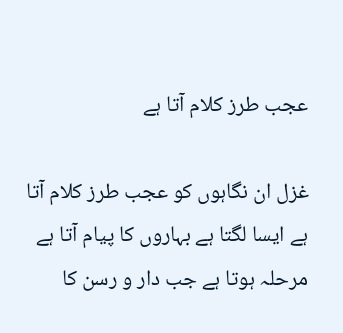عجب طرز کلام آتا ہے

غزل ان نگاہوں کو عجب طرز کلام آتا ہے ایسا لگتا ہے بہاروں کا پیام آتا ہے مرحلہ ہوتا ہے جب دار و رسن کا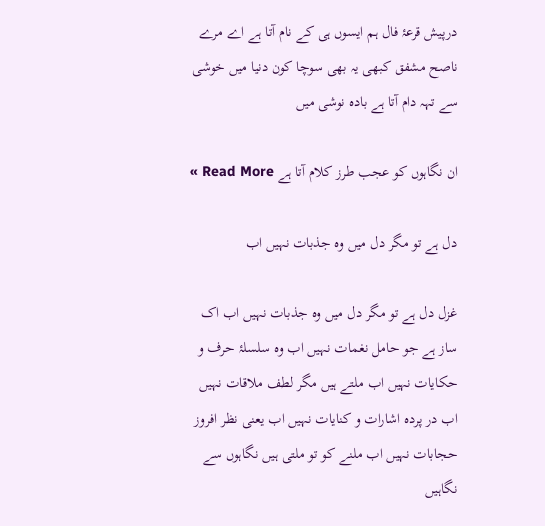درپیش قرعۂ فال ہم ایسوں ہی کے نام آتا ہے اے مرے ناصح مشفق کبھی یہ بھی سوچا کون دنیا میں خوشی سے تہہ دام آتا ہے بادہ نوشی میں

ان نگاہوں کو عجب طرز کلام آتا ہے Read More »

دل ہے تو مگر دل میں وہ جذبات نہیں اب

غزل دل ہے تو مگر دل میں وہ جذبات نہیں اب اک ساز ہے جو حامل نغمات نہیں اب وہ سلسلۂ حرف و حکایات نہیں اب ملتے ہیں مگر لطف ملاقات نہیں اب در پردہ اشارات و کنایات نہیں اب یعنی نظر افروز حجابات نہیں اب ملنے کو تو ملتی ہیں نگاہوں سے نگاہیں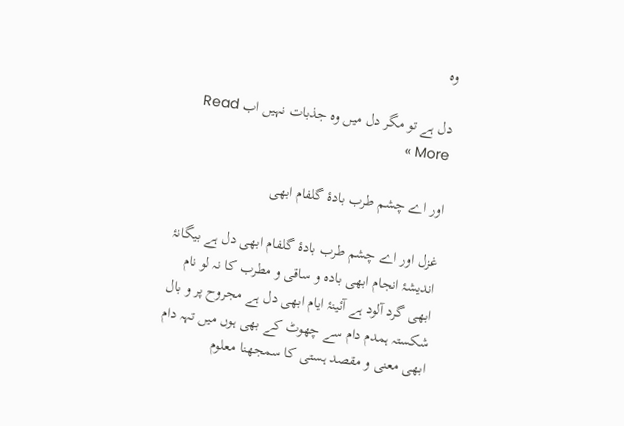وہ

دل ہے تو مگر دل میں وہ جذبات نہیں اب Read More »

اور اے چشم طرب بادۂ گلفام ابھی

غزل اور اے چشم طرب بادۂ گلفام ابھی دل ہے بیگانۂ اندیشۂ انجام ابھی بادہ و ساقی و مطرب کا نہ لو نام ابھی گرد آلود ہے آئینۂ ایام ابھی دل ہے مجروح پر و بال شکستہ ہمدم دام سے چھوٹ کے بھی ہوں میں تہہ دام ابھی معنی و مقصد ہستی کا سمجھنا معلوم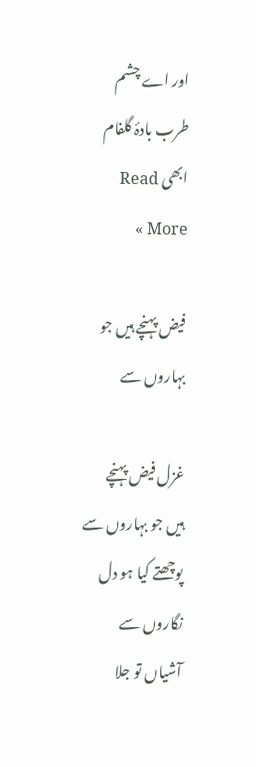اور اے چشم طرب بادۂ گلفام ابھی Read More »

فیض پہنچے ہیں جو بہاروں سے

غزل فیض پہنچے ہیں جو بہاروں سے پوچھتے کیا ہو دل نگاروں سے آشیاں تو جلا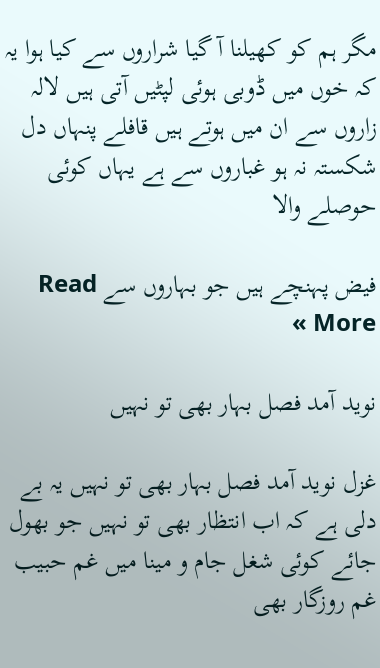مگر ہم کو کھیلنا آ گیا شراروں سے کیا ہوا یہ کہ خوں میں ڈوبی ہوئی لپٹیں آتی ہیں لالہ زاروں سے ان میں ہوتے ہیں قافلے پنہاں دل شکستہ نہ ہو غباروں سے ہے یہاں کوئی حوصلے والا

فیض پہنچے ہیں جو بہاروں سے Read More »

نوید آمد فصل بہار بھی تو نہیں

غزل نوید آمد فصل بہار بھی تو نہیں یہ بے دلی ہے کہ اب انتظار بھی تو نہیں جو بھول جائے کوئی شغل جام و مینا میں غم حبیب غم روزگار بھی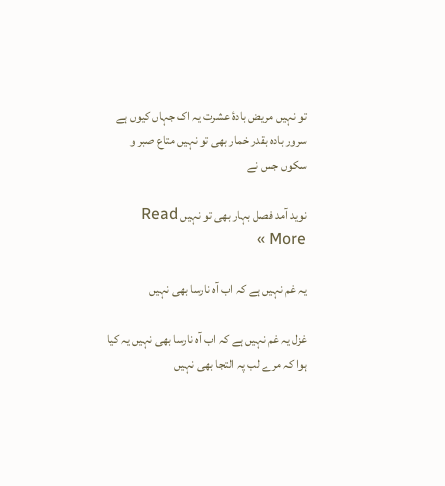تو نہیں مریض بادۂ عشرت یہ اک جہاں کیوں ہے سرور بادہ بقدر خمار بھی تو نہیں متاع صبر و سکوں جس نے

نوید آمد فصل بہار بھی تو نہیں Read More »

یہ غم نہیں ہے کہ اب آہ نارسا بھی نہیں

غزل یہ غم نہیں ہے کہ اب آہ نارسا بھی نہیں یہ کیا ہوا کہ مرے لب پہ التجا بھی نہیں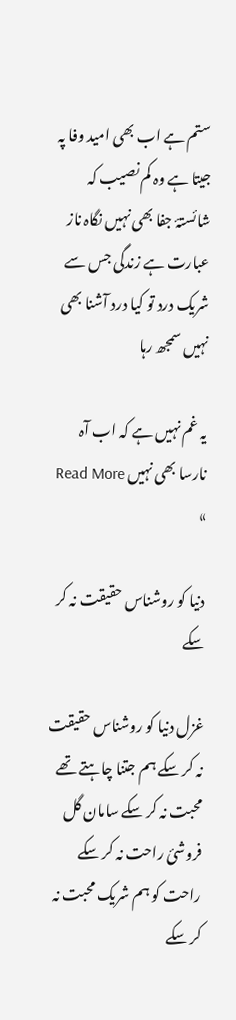ستم ہے اب بھی امید وفا پہ جیتا ہے وہ کم نصیب کہ شائستۂ جفا بھی نہیں نگاہ ناز عبارت ہے زندگی جس سے شریک درد تو کیا درد آشنا بھی نہیں سمجھ رہا

یہ غم نہیں ہے کہ اب آہ نارسا بھی نہیں Read More »

دنیا کو روشناس حقیقت نہ کر سکے

غزل دنیا کو روشناس حقیقت نہ کر سکے ہم جتنا چاہتے تھے محبت نہ کر سکے سامان گل فروشیٔ راحت نہ کر سکے راحت کو ہم شریک محبت نہ کر سکے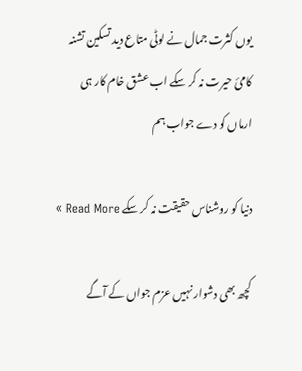یوں کثرت جمال نے لوٹی متاع دید تسکین تشنہ کامئ حیرت نہ کر سکے اب عشق خام کار ہی ارماں کو دے جواب ہم

دنیا کو روشناس حقیقت نہ کر سکے Read More »

کچھ بھی دشوار نہیں عزم جواں کے آگے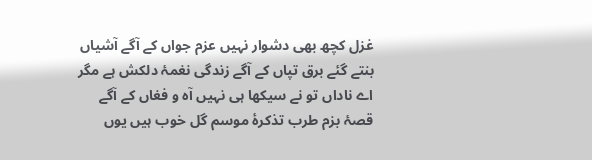غزل کچھ بھی دشوار نہیں عزم جواں کے آگے آشیاں بنتے گئے برق تپاں کے آگے زندگی نغمۂ دلکش ہے مگر اے ناداں تو نے سیکھا ہی نہیں آہ و فغاں کے آگے قصۂ بزم طرب تذکرۂ موسم گل خوب ہیں یوں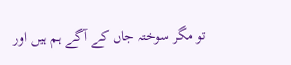تو مگر سوختہ جاں کے آگے ہم ہیں اور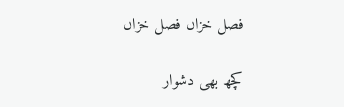فصل خزاں فصل خزاں

کچھ بھی دشوار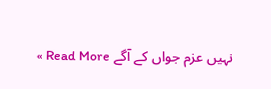نہیں عزم جواں کے آگے Read More »